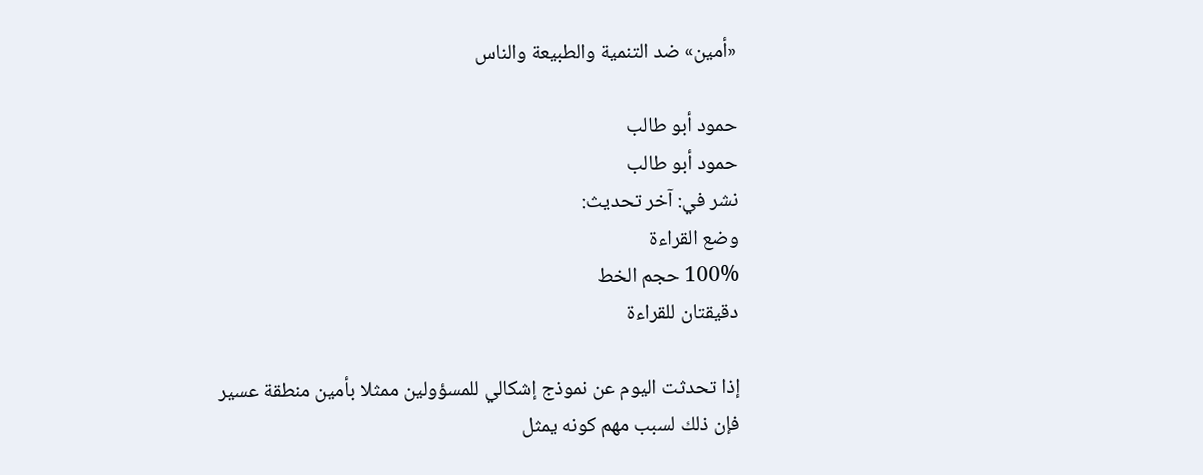«أمين» ضد التنمية والطبيعة والناس

حمود أبو طالب
حمود أبو طالب
نشر في: آخر تحديث:
وضع القراءة
100% حجم الخط
دقيقتان للقراءة

إذا تحدثت اليوم عن نموذج إشكالي للمسؤولين ممثلا بأمين منطقة عسير فإن ذلك لسبب مهم كونه يمثل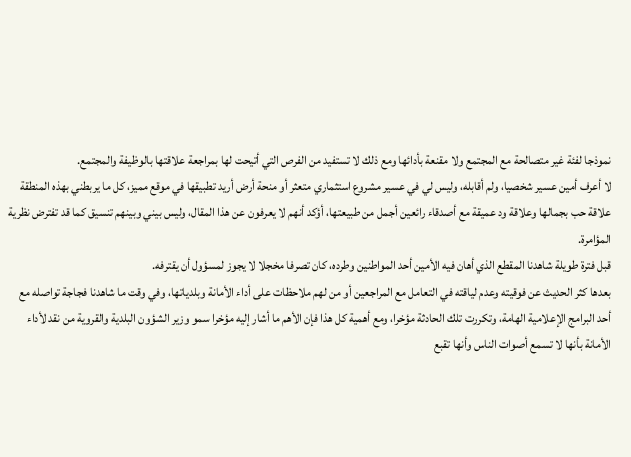نموذجا لفئة غير متصالحة مع المجتمع ولا مقنعة بأدائها ومع ذلك لا تستفيد من الفرص التي أتيحت لها بمراجعة علاقتها بالوظيفة والمجتمع.
لا أعرف أمين عسير شخصيا، ولم أقابله، وليس لي في عسير مشروع استثماري متعثر أو منحة أرض أريد تطبيقها في موقع مميز، كل ما يربطني بهذه المنطقة علاقة حب بجمالها وعلاقة ود عميقة مع أصدقاء رائعين أجمل من طبيعتها، أؤكد أنهم لا يعرفون عن هذا المقال، وليس بيني وبينهم تنسيق كما قد تفترض نظرية المؤامرة.
قبل فترة طويلة شاهدنا المقطع الذي أهان فيه الأمين أحد المواطنين وطرده، كان تصرفا مخجلا لا يجوز لمسؤول أن يقترفه.
بعدها كثر الحديث عن فوقيته وعدم لياقته في التعامل مع المراجعين أو من لهم ملاحظات على أداء الأمانة وبلدياتها، وفي وقت ما شاهدنا فجاجة تواصله مع أحد البرامج الإعلامية الهامة، وتكررت تلك الحادثة مؤخرا، ومع أهمية كل هذا فإن الأهم ما أشار إليه مؤخرا سمو وزير الشؤون البلدية والقروية من نقد لأداء الأمانة بأنها لا تسمع أصوات الناس وأنها تقبع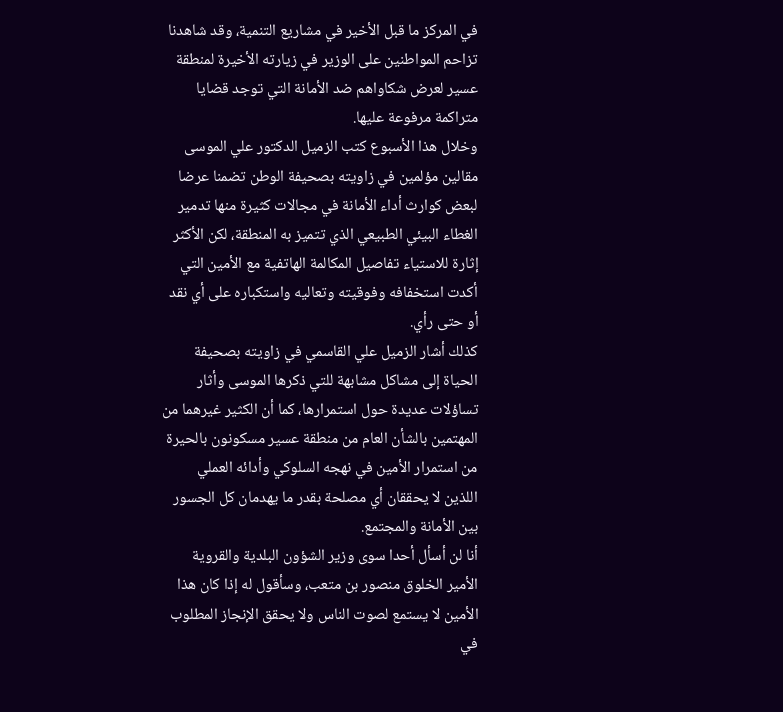في المركز ما قبل الأخير في مشاريع التنمية، وقد شاهدنا تزاحم المواطنين على الوزير في زيارته الأخيرة لمنطقة عسير لعرض شكاواهم ضد الأمانة التي توجد قضايا متراكمة مرفوعة عليها.
وخلال هذا الأسبوع كتب الزميل الدكتور علي الموسى مقالين مؤلمين في زاويته بصحيفة الوطن تضمنا عرضا لبعض كوارث أداء الأمانة في مجالات كثيرة منها تدمير الغطاء البيئي الطبيعي الذي تتميز به المنطقة، لكن الأكثر إثارة للاستياء تفاصيل المكالمة الهاتفية مع الأمين التي أكدت استخفافه وفوقيته وتعاليه واستكباره على أي نقد أو حتى رأي.
كذلك أشار الزميل علي القاسمي في زاويته بصحيفة الحياة إلى مشاكل مشابهة للتي ذكرها الموسى وأثار تساؤلات عديدة حول استمرارها، كما أن الكثير غيرهما من المهتمين بالشأن العام من منطقة عسير مسكونون بالحيرة من استمرار الأمين في نهجه السلوكي وأدائه العملي اللذين لا يحققان أي مصلحة بقدر ما يهدمان كل الجسور بين الأمانة والمجتمع.
أنا لن أسأل أحدا سوى وزير الشؤون البلدية والقروية الأمير الخلوق منصور بن متعب، وسأقول له إذا كان هذا الأمين لا يستمع لصوت الناس ولا يحقق الإنجاز المطلوب في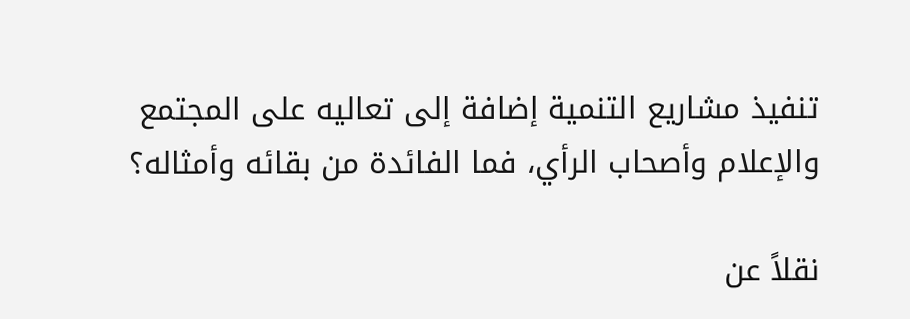تنفيذ مشاريع التنمية إضافة إلى تعاليه على المجتمع والإعلام وأصحاب الرأي، فما الفائدة من بقائه وأمثاله؟

نقلاً عن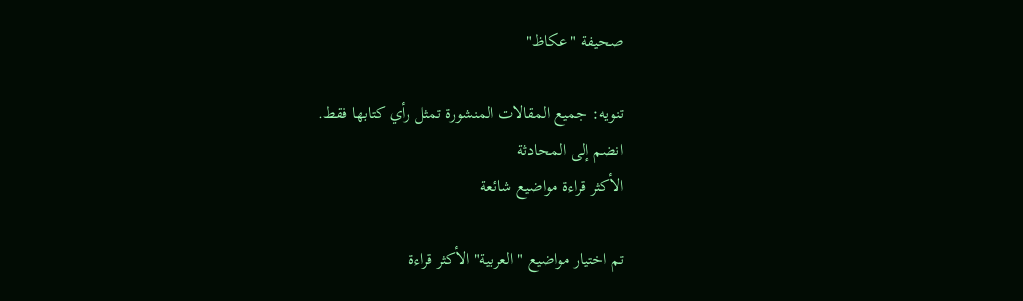صحيفة "عكاظ"

تنويه: جميع المقالات المنشورة تمثل رأي كتابها فقط.
انضم إلى المحادثة
الأكثر قراءة مواضيع شائعة

تم اختيار مواضيع "العربية" الأكثر قراءة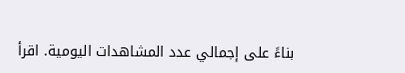بناءً على إجمالي عدد المشاهدات اليومية. اقرأ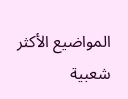المواضيع الأكثر شعبية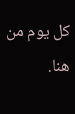كل يوم من هنا.